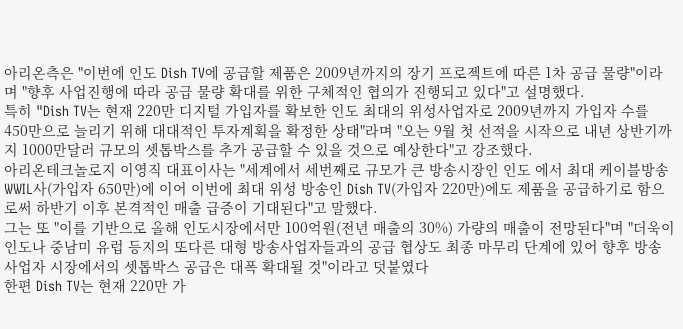아리온측은 "이번에 인도 Dish TV에 공급할 제품은 2009년까지의 장기 프로젝트에 따른 1차 공급 물량"이라며 "향후 사업진행에 따라 공급 물량 확대를 위한 구체적인 협의가 진행되고 있다"고 설명했다.
특히 "Dish TV는 현재 220만 디지털 가입자를 확보한 인도 최대의 위성사업자로 2009년까지 가입자 수를 450만으로 늘리기 위해 대대적인 투자계획을 확정한 상태"라며 "오는 9월 첫 선적을 시작으로 내년 상반기까지 1000만달러 규모의 셋톱박스를 추가 공급할 수 있을 것으로 예상한다"고 강조했다.
아리온테크놀로지 이영직 대표이사는 "세계에서 세번째로 규모가 큰 방송시장인 인도 에서 최대 케이블방송 WWIL사(가입자 650만)에 이어 이번에 최대 위성 방송인 Dish TV(가입자 220만)에도 제품을 공급하기로 함으로써 하반기 이후 본격적인 매출 급증이 기대된다"고 말했다.
그는 또 "이를 기반으로 올해 인도시장에서만 100억원(전년 매출의 30%) 가량의 매출이 전망된다"며 "더욱이 인도나 중남미 유럽 등지의 또다른 대형 방송사업자들과의 공급 협상도 최종 마무리 단계에 있어 향후 방송사업자 시장에서의 셋톱박스 공급은 대폭 확대될 것"이라고 덧붙였다
한편 Dish TV는 현재 220만 가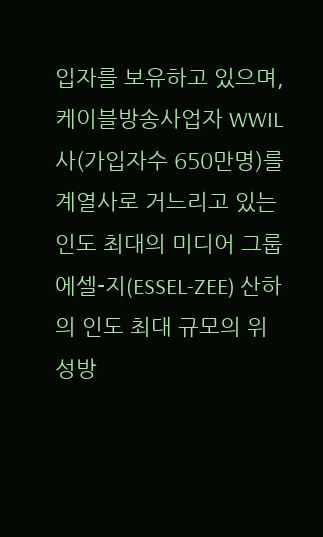입자를 보유하고 있으며, 케이블방송사업자 WWIL사(가입자수 650만명)를 계열사로 거느리고 있는 인도 최대의 미디어 그룹 에셀-지(ESSEL-ZEE) 산하의 인도 최대 규모의 위성방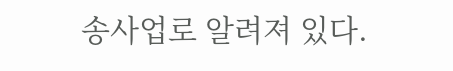송사업로 알려져 있다.